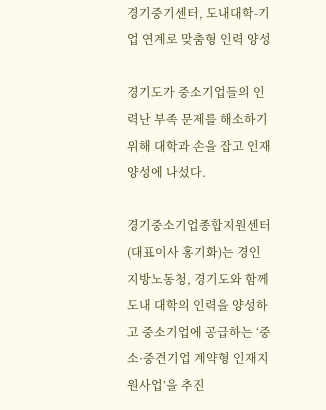경기중기센터, 도내대학-기업 연계로 맞춤형 인력 양성

경기도가 중소기업들의 인력난 부족 문제를 해소하기 위해 대학과 손을 잡고 인재 양성에 나섰다.

경기중소기업종합지원센터(대표이사 홍기화)는 경인지방노동청, 경기도와 함께 도내 대학의 인력을 양성하고 중소기업에 공급하는 ‘중소·중견기업 계약형 인재지원사업’을 추진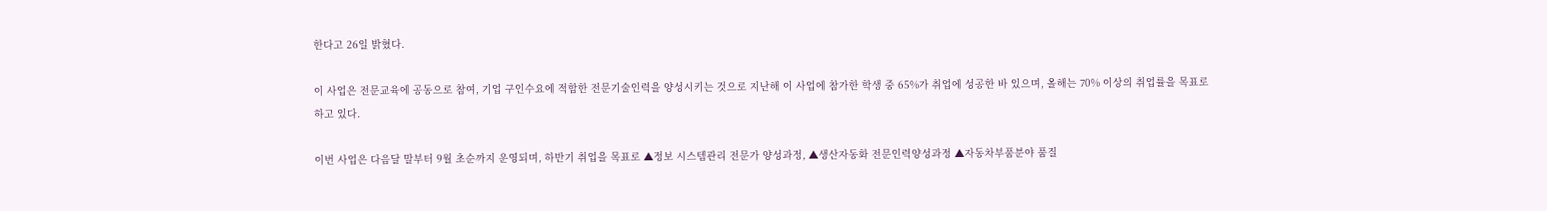한다고 26일 밝혔다.

이 사업은 전문교육에 공동으로 참여, 기업 구인수요에 적합한 전문기술인력을 양성시키는 것으로 지난해 이 사업에 참가한 학생 중 65%가 취업에 성공한 바 있으며, 올해는 70% 이상의 취업률을 목표로 하고 있다.

이번 사업은 다음달 말부터 9월 초순까지 운영되며, 하반기 취업을 목표로 ▲정보 시스템관리 전문가 양성과정, ▲생산자동화 전문인력양성과정 ▲자동차부품분야 품질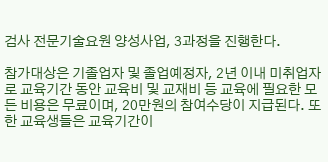검사 전문기술요원 양성사업, 3과정을 진행한다.

참가대상은 기졸업자 및 졸업예정자, 2년 이내 미취업자로 교육기간 동안 교육비 및 교재비 등 교육에 필요한 모든 비용은 무료이며, 20만원의 참여수당이 지급된다. 또한 교육생들은 교육기간이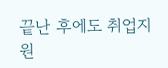끝난 후에도 취업지원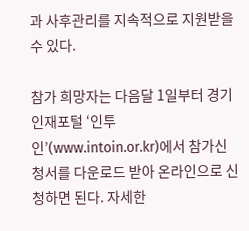과 사후관리를 지속적으로 지원받을 수 있다.

참가 희망자는 다음달 1일부터 경기인재포털 ‘인투인’(www.intoin.or.kr)에서 참가신청서를 다운로드 받아 온라인으로 신청하면 된다. 자세한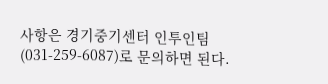사항은 경기중기센터 인투인팀(031-259-6087)로 문의하면 된다.